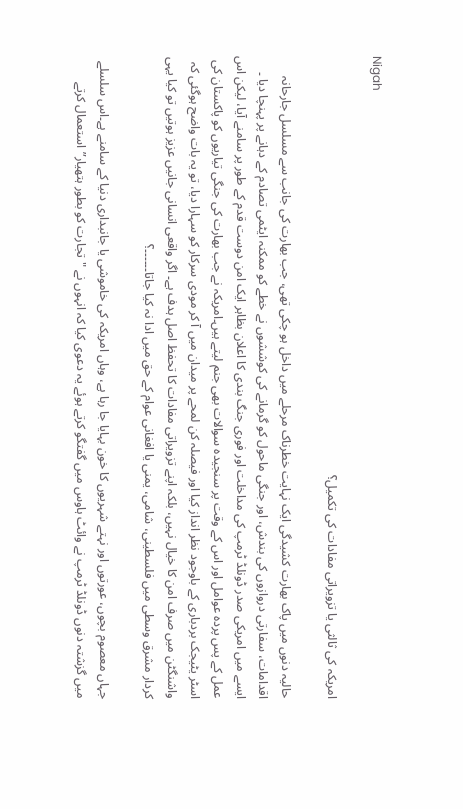Nigah

امریکہ کی ثالثی یا تزویراتی مفادات کی تکمیل؟

حالیہ دنوں میں پاک بھارت کشیدگی ایک نہایت خطرناک مرحلے میں داخل ہو چکی تھی، جب بھارت کی جانب سے مسلسل جارحانہ اقدامات، سفارتی دروازوں کی بندش، اور جنگی ماحول کو گرمانے کی کوششوں نے خطے کو ممکنہ ایٹمی تصادم کے دہانے پر پہنچا دیا ۔ ایسے میں امریکی صدر ڈونلڈ ٹرمپ کی مداخلت اور فوری جنگ بندی کا اعلان بظاہر ایک امن دوست قدم کے طور پر سامنے آیا، لیکن اس عمل کے پس پردہ عوامل اور اس کے وقت پر سنجیدہ سوالات بھی جنم لیتے ہیں۔امریکہ نے جب بھارت کی جنگی تیاریوں کو پاکستان کی اسٹر یٹیجک بردباری کے باوجود نظر انداز کیا اور فیصلہ کن لمحے پر میدان میں آ کر مودی سرکار کو سہارا دیا، تو یہ بات واضح ہوگئی کہ واشنگٹن میں صرف امن کا خیال نہیں، بلکہ اپنے تزویراتی مفادات کا تحفظ اصل ہدف ہے۔ اگر واقعی انسانی جانیں عزیز ہوتیں تو کیا یہی کردار مشرق وسطی میں فلسطینی، شامی، یمنی یا افغانی عوام کے حق میں ادا نہ کیا جاتا۔۔۔۔۔۔؟

جہاں معصوم بچوں، عورتوں اور نہتے شہریوں کا خون بہایا جا رہا ہے، وہاں امریکہ کی خاموشی یا جانبداری دنیا کے سامنے ہے۔اس سلسلے میں گزشتہ دنوں ڈونلڈ ٹرمپ نے وائٹ ہاوس میں گفتگو کرتے ہوئے یہ دعوی کیا کہ انہوں نے "تجارت کو بطور ہتھیار” استعمال کرتے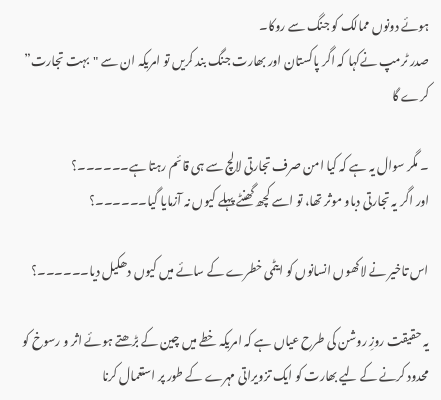ہوئے دونوں ممالک کو جنگ سے روکا۔
صدر ٹرمپ نےکہا کہ اگر پاکستان اور بھارت جنگ بند کریں تو امریکہ ان سے "بہت تجارت” کرے گا

۔ مگر سوال یہ ہے کہ کیا امن صرف تجارتی لالچ سے ہی قائم رہتا ہے۔۔۔۔۔۔؟
اور اگر یہ تجارتی دباو موثر تھا، تو اسے کچھ گھنٹے پہلے کیوں نہ آزمایا گیا۔۔۔۔۔۔؟

اس تاخیر نے لاکھوں انسانوں کو ایٹمی خطرے کے سائے میں کیوں دھکیل دیا۔۔۔۔۔۔؟

یہ حقیقت روزِ روشن کی طرح عیاں ہے کہ امریکہ خطے میں چین کے بڑھتے ہوئے اثر و رسوخ کو محدود کرنے کے لیے بھارت کو ایک تزویراتی مہرے کے طور پر استعمال کرنا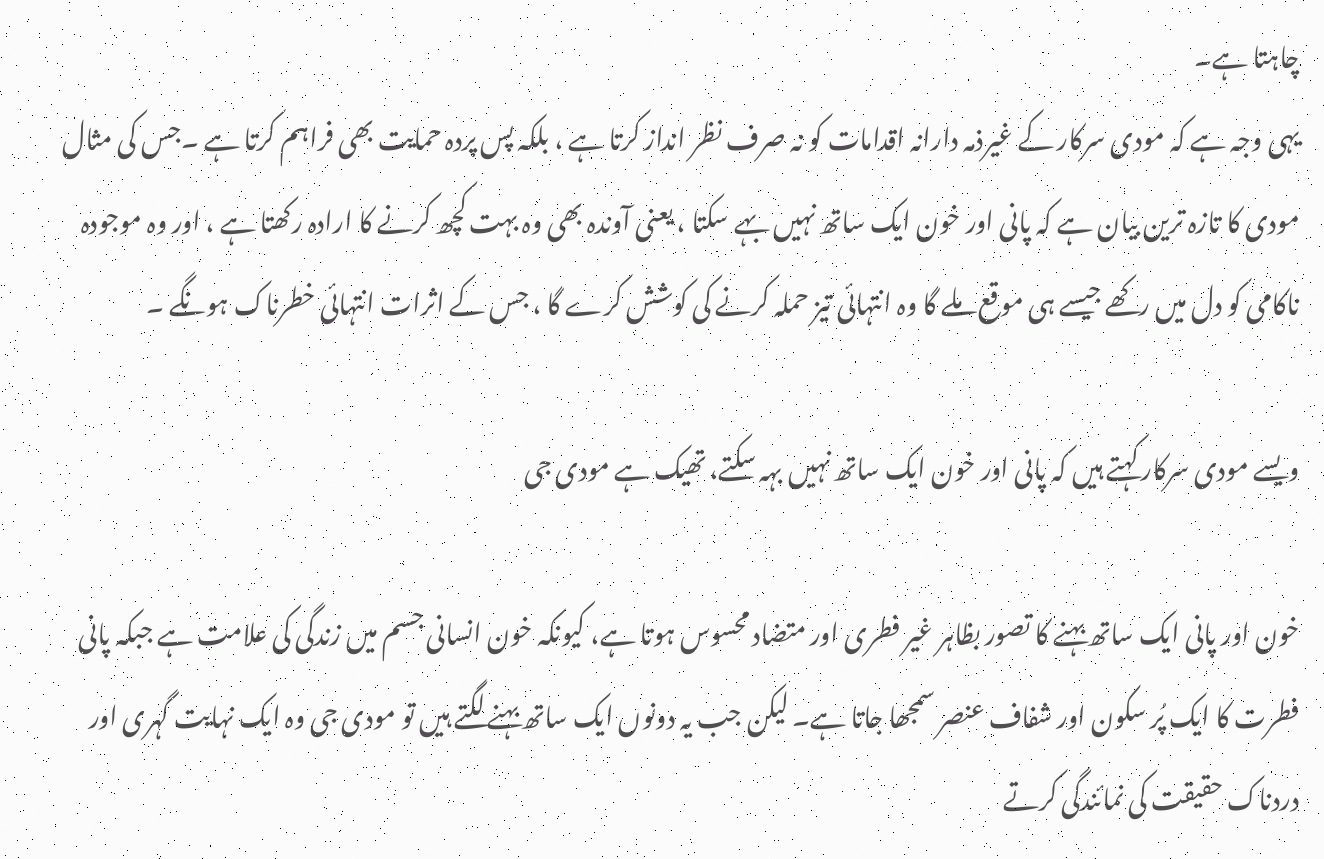چاہتا ہے۔
یہی وجہ ہے کہ مودی سرکار کے غیرذمہ دارانہ اقدامات کو نہ صرف نظر انداز کرتا ہے ، بلکہ پس پردہ حمایت بھی فراہم کرتا ہے ۔جس کی مثال مودی کا تازہ ترین بیان ہے کہ پانی اور خون ایک ساتھ نہیں بہے سکتا ، یعنی آوندہ بھی وہ بہت کچھ کرنے کا ارادہ رکھتا ہے ، اور وہ موجودہ ناکامی کو دل میں رکھے جیسے ہی موقع ملے گا وہ انتہائی تیز حملہ کرنے کی کوشش کرے گا ، جس کے اثرات انتہائی خطرناک ہونگے ۔

ویسے مودی سرکار کہتے ہیں کہ پانی اور خون ایک ساتھ نہیں بہہ سکتے، تھیک ہے مودی جی

خون اور پانی ایک ساتھ بہنے کا تصور بظاہر غیر فطری اور متضاد محسوس ہوتا ہے، کیونکہ خون انسانی جسم میں زندگی کی علامت ہے جبکہ پانی فطرت کا ایک پُر سکون اور شفاف عنصر سمجھا جاتا ہے۔ لیکن جب یہ دونوں ایک ساتھ بہنے لگتے ہیں تو مودی جی وہ ایک نہایت گہری اور دردناک حقیقت کی نمائندگی کرتے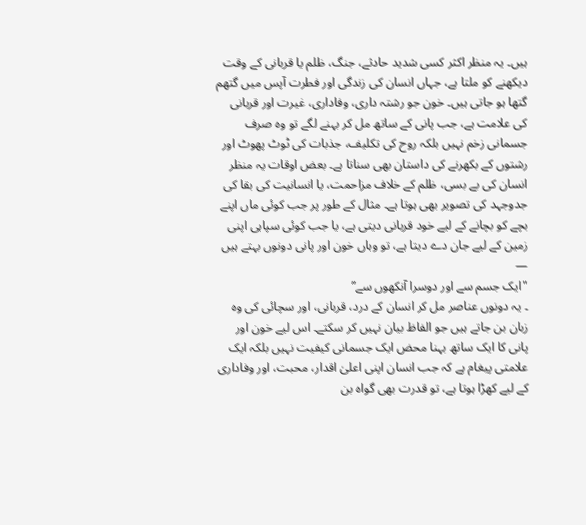ہیں۔ یہ منظر اکثر کسی شدید حادثے، جنگ، ظلم یا قربانی کے وقت دیکھنے کو ملتا ہے، جہاں انسان کی زندگی اور فطرت آپس میں گتھم گتھا ہو جاتی ہیں۔ خون جو رشتہ داری، وفاداری، غیرت اور قربانی کی علامت ہے، جب پانی کے ساتھ مل کر بہنے لگے تو وہ صرف جسمانی زخم نہیں بلکہ روح کی تکلیف، جذبات کی ٹوٹ پھوٹ اور رشتوں کے بکھرنے کی داستان بھی سناتا ہے۔ بعض اوقات یہ منظر انسان کی بے بسی، ظلم کے خلاف مزاحمت، یا انسانیت کی بقا کی جدوجہد کی تصویر بھی ہوتا ہے۔ مثال کے طور پر جب کوئی ماں اپنے بچے کو بچانے کے لیے خود قربانی دیتی ہے، یا جب کوئی سپاہی اپنی زمین کے لیے جان دے دیتا ہے، تو وہاں خون اور پانی دونوں بہتے ہیں —
"ایک جسم سے اور دوسرا آنکھوں سے”
۔ یہ دونوں عناصر مل کر انسان کے درد، قربانی، اور سچائی کی وہ زبان بن جاتے ہیں جو الفاظ بیان نہیں کر سکتے۔ اس لیے خون اور پانی کا ایک ساتھ بہنا محض ایک جسمانی کیفیت نہیں بلکہ ایک علامتی پیغام ہے کہ جب انسان اپنی اعلیٰ اقدار، محبت، اور وفاداری کے لیے کھڑا ہوتا ہے، تو قدرت بھی گواہ بن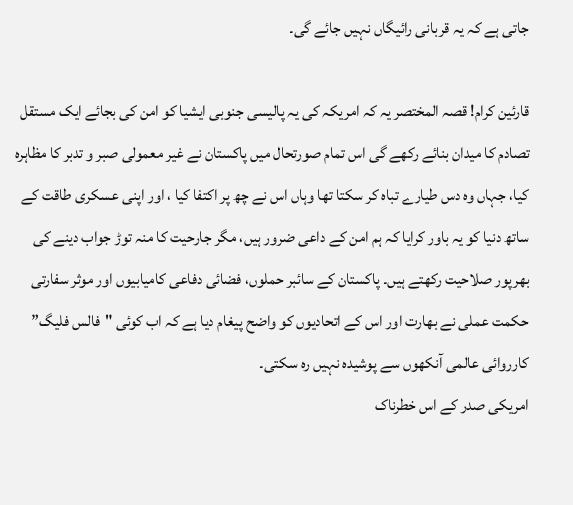جاتی ہے کہ یہ قربانی رائیگاں نہیں جائے گی۔

قارئین کرام! قصہ المختصر یہ کہ امریکہ کی یہ پالیسی جنوبی ایشیا کو امن کی بجائے ایک مستقل تصادم کا میدان بنائے رکھے گی اس تمام صورتحال میں پاکستان نے غیر معمولی صبر و تدبر کا مظاہرہ کیا، جہاں وہ دس طیارے تباہ کر سکتا تھا وہاں اس نے چھ پر اکتفا کیا ، اور اپنی عسکری طاقت کے ساتھ دنیا کو یہ باور کرایا کہ ہم امن کے داعی ضرور ہیں، مگر جارحیت کا منہ توڑ جواب دینے کی بھرپور صلاحیت رکھتے ہیں۔ پاکستان کے سائبر حملوں، فضائی دفاعی کامیابیوں اور موثر سفارتی حکمت عملی نے بھارت اور اس کے اتحادیوں کو واضح پیغام دیا ہے کہ اب کوئی "فالس فلیگ” کارروائی عالمی آنکھوں سے پوشیدہ نہیں رہ سکتی۔
امریکی صدر کے اس خطرناک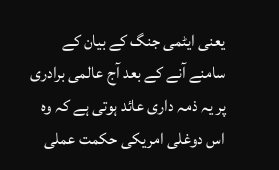یعنی ایٹمی جنگ کے بیان کے سامنے آنے کے بعد آج عالمی برادری پر یہ ذمہ داری عائد ہوتی ہے کہ وہ اس دوغلی امریکی حکمت عملی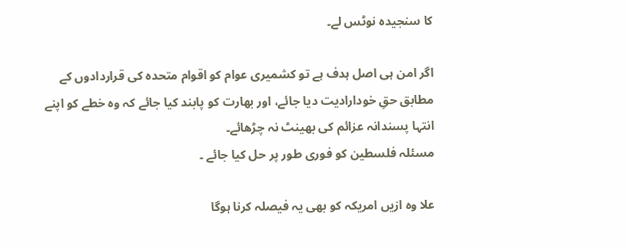کا سنجیدہ نوٹس لے۔

اگر امن ہی اصل ہدف ہے تو کشمیری عوام کو اقوام متحدہ کی قراردادوں کے مطابق حقِ خودارادیت دیا جائے، اور بھارت کو پابند کیا جائے کہ وہ خطے کو اپنے انتہا پسندانہ عزائم کی بھینٹ نہ چڑھائے۔
مسئلہ فلسطین کو فوری طور پر حل کیا جائے ۔

علا وہ ازیں امریکہ کو بھی یہ فیصلہ کرنا ہوگا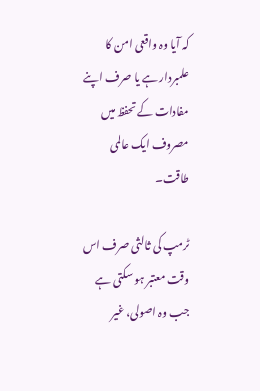کہ آیا وہ واقعی امن کا علمبردار ہے یا صرف اپنے مفادات کے تحفظ میں مصروف ایک عالمی طاقت۔

ٹرمپ کی ثالثی صرف اس وقت معتبر ہو سکتی ہے جب وہ اصولی، غیر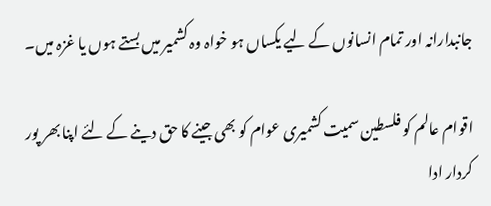جانبدارانہ اور تمام انسانوں کے لیے یکساں ہو خواہ وہ کشمیر میں بستے ہوں یا غزہ میں۔

اقوام عالم کو فلسطین سمیت کشمیری عوام کو بھی جینے کا حق دینے کے لئے اپنا بھر پور کردار ادا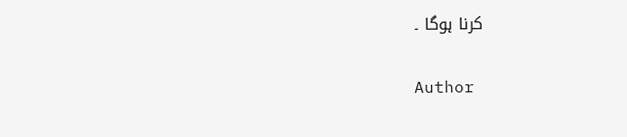کرنا ہوگا ۔

Author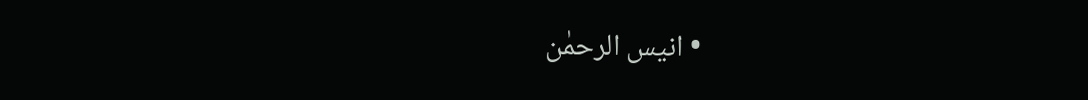• انیس الرحمٰن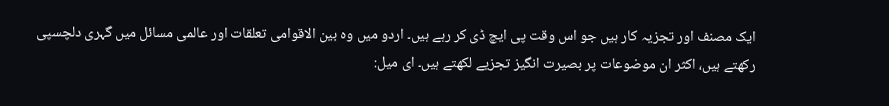ایک مصنف اور تجزیہ کار ہیں جو اس وقت پی ایچ ڈی کر رہے ہیں۔ اردو میں وہ بین الاقوامی تعلقات اور عالمی مسائل میں گہری دلچسپی رکھتے ہیں، اکثر ان موضوعات پر بصیرت انگیز تجزیے لکھتے ہیں۔ ای میل: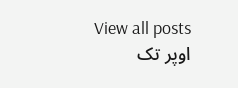View all posts
اوپر تک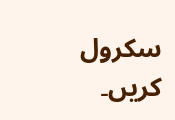سکرول کریں۔